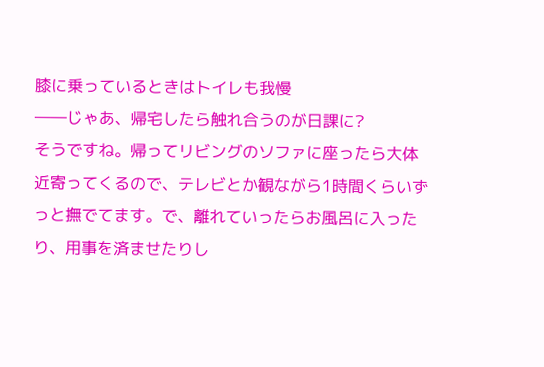膝に乗っているときはトイレも我慢
――じゃあ、帰宅したら触れ合うのが日課に?
そうですね。帰ってリビングのソファに座ったら大体近寄ってくるので、テレビとか観ながら1時間くらいずっと撫でてます。で、離れていったらお風呂に入ったり、用事を済ませたりし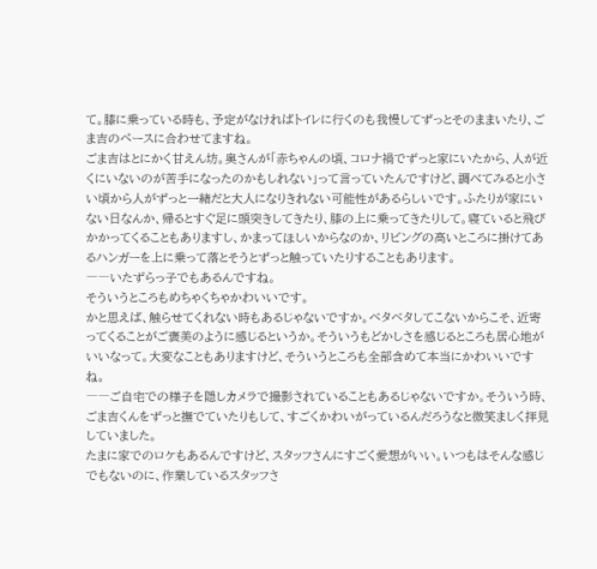て。膝に乗っている時も、予定がなければトイレに行くのも我慢してずっとそのままいたり、ごま吉のペースに合わせてますね。
ごま吉はとにかく甘えん坊。奥さんが「赤ちゃんの頃、コロナ禍でずっと家にいたから、人が近くにいないのが苦手になったのかもしれない」って言っていたんですけど、調べてみると小さい頃から人がずっと一緒だと大人になりきれない可能性があるらしいです。ふたりが家にいない日なんか、帰るとすぐ足に頭突きしてきたり、膝の上に乗ってきたりして。寝ていると飛びかかってくることもありますし、かまってほしいからなのか、リビングの高いところに掛けてあるハンガーを上に乗って落とそうとずっと触っていたりすることもあります。
――いたずらっ子でもあるんですね。
そういうところもめちゃくちゃかわいいです。
かと思えば、触らせてくれない時もあるじゃないですか。ベタベタしてこないからこそ、近寄ってくることがご褒美のように感じるというか。そういうもどかしさを感じるところも居心地がいいなって。大変なこともありますけど、そういうところも全部含めて本当にかわいいですね。
――ご自宅での様子を隠しカメラで撮影されていることもあるじゃないですか。そういう時、ごま吉くんをずっと撫でていたりもして、すごくかわいがっているんだろうなと微笑ましく拝見していました。
たまに家でのロケもあるんですけど、スタッフさんにすごく愛想がいい。いつもはそんな感じでもないのに、作業しているスタッフさ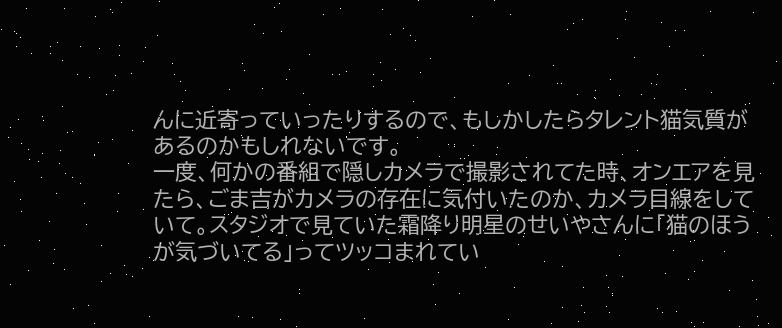んに近寄っていったりするので、もしかしたらタレント猫気質があるのかもしれないです。
一度、何かの番組で隠しカメラで撮影されてた時、オンエアを見たら、ごま吉がカメラの存在に気付いたのか、カメラ目線をしていて。スタジオで見ていた霜降り明星のせいやさんに「猫のほうが気づいてる」ってツッコまれてい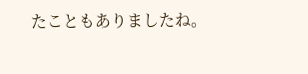たこともありましたね。